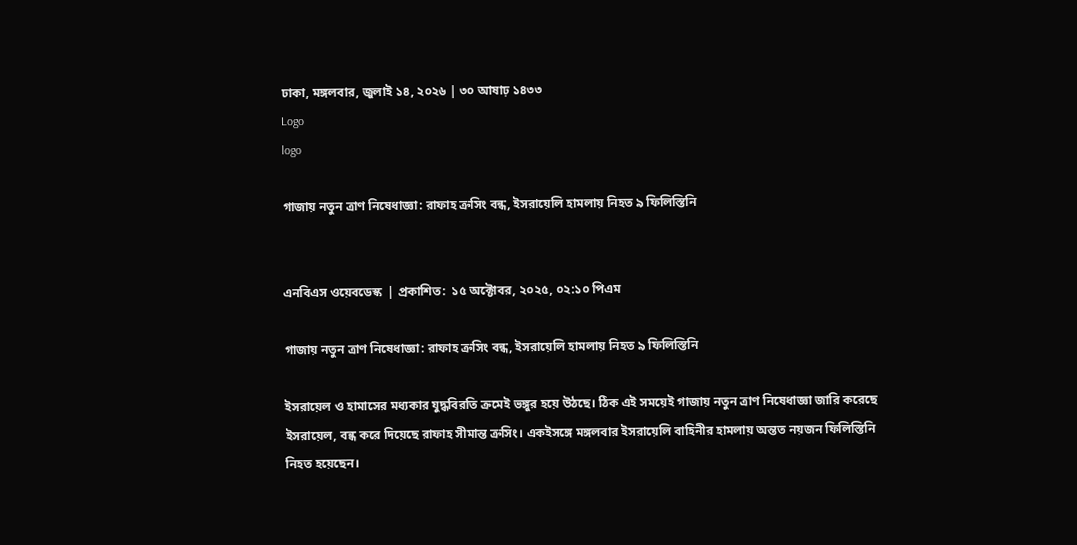ঢাকা, মঙ্গলবার, জুলাই ১৪, ২০২৬ | ৩০ আষাঢ় ১৪৩৩
Logo
logo

গাজায় নতুন ত্রাণ নিষেধাজ্ঞা: রাফাহ ক্রসিং বন্ধ, ইসরায়েলি হামলায় নিহত ৯ ফিলিস্তিনি


এনবিএস ওয়েবডেস্ক  | প্রকাশিত:  ১৫ অক্টোবর, ২০২৫, ০২:১০ পিএম

গাজায় নতুন ত্রাণ নিষেধাজ্ঞা: রাফাহ ক্রসিং বন্ধ, ইসরায়েলি হামলায় নিহত ৯ ফিলিস্তিনি

ইসরায়েল ও হামাসের মধ্যকার যুদ্ধবিরতি ক্রমেই ভঙ্গুর হয়ে উঠছে। ঠিক এই সময়েই গাজায় নতুন ত্রাণ নিষেধাজ্ঞা জারি করেছে ইসরায়েল, বন্ধ করে দিয়েছে রাফাহ সীমান্ত ক্রসিং। একইসঙ্গে মঙ্গলবার ইসরায়েলি বাহিনীর হামলায় অন্তত নয়জন ফিলিস্তিনি নিহত হয়েছেন।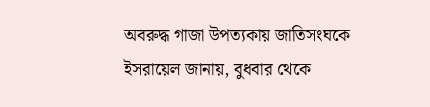অবরুদ্ধ গাজা উপত্যকায় জাতিসংঘকে ইসরায়েল জানায়, বুধবার থেকে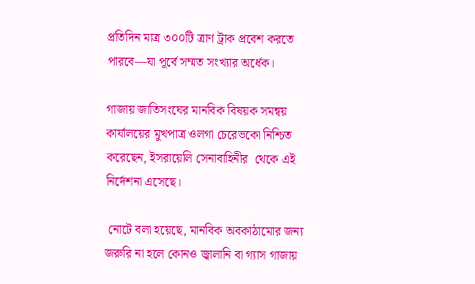প্রতিদিন মাত্র ৩০০টি ত্রাণ ট্রাক প্রবেশ করতে পারবে—যা পূর্বে সম্মত সংখ্যার অর্ধেক।

গাজায় জাতিসংঘের মানবিক বিষয়ক সমন্বয় কার্যালয়ের মুখপাত্র ওলগা চেরেভকো নিশ্চিত করেছেন, ইসরায়েলি সেনাবাহিনীর  থেকে এই নির্দেশনা এসেছে।

 নোটে বলা হয়েছে, মানবিক অবকাঠামোর জন্য জরুরি না হলে কোনও জ্বালানি বা গ্যাস গাজায়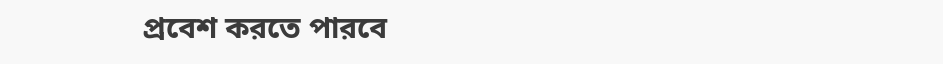প্রবেশ করতে পারবে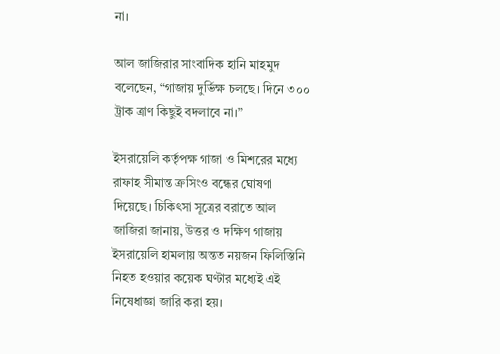না।

আল জাজিরার সাংবাদিক হানি মাহমুদ বলেছেন, “গাজায় দুর্ভিক্ষ চলছে। দিনে ৩০০ ট্রাক ত্রাণ কিছুই বদলাবে না।”

ইসরায়েলি কর্তৃপক্ষ গাজা ও মিশরের মধ্যে রাফাহ সীমান্ত ক্রসিংও বন্ধের ঘোষণা দিয়েছে। চিকিৎসা সূত্রের বরাতে আল জাজিরা জানায়, উত্তর ও দক্ষিণ গাজায় ইসরায়েলি হামলায় অন্তত নয়জন ফিলিস্তিনি নিহত হওয়ার কয়েক ঘণ্টার মধ্যেই এই নিষেধাজ্ঞা জারি করা হয়।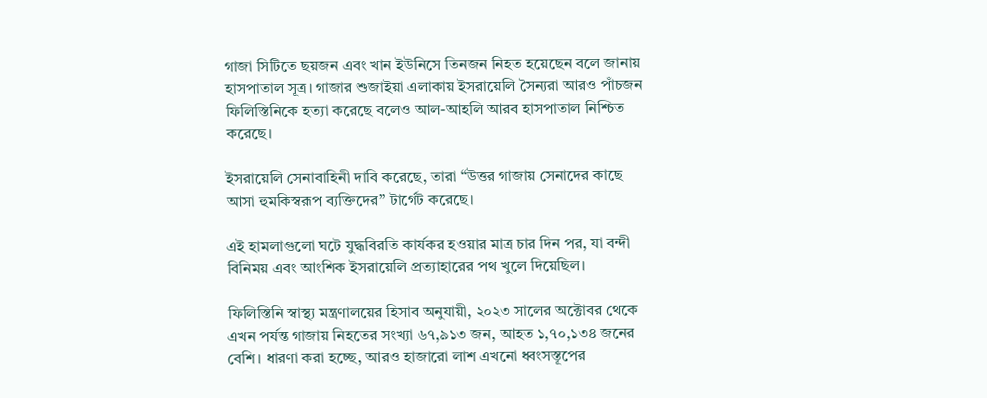গাজা সিটিতে ছয়জন এবং খান ইউনিসে তিনজন নিহত হয়েছেন বলে জানায় হাসপাতাল সূত্র। গাজার শুজাইয়া এলাকায় ইসরায়েলি সৈন্যরা আরও পাঁচজন ফিলিস্তিনিকে হত্যা করেছে বলেও আল-আহলি আরব হাসপাতাল নিশ্চিত করেছে।

ইসরায়েলি সেনাবাহিনী দাবি করেছে, তারা “উত্তর গাজায় সেনাদের কাছে আসা হুমকিস্বরূপ ব্যক্তিদের” টার্গেট করেছে।

এই হামলাগুলো ঘটে যুদ্ধবিরতি কার্যকর হওয়ার মাত্র চার দিন পর, যা বন্দী বিনিময় এবং আংশিক ইসরায়েলি প্রত্যাহারের পথ খুলে দিয়েছিল।

ফিলিস্তিনি স্বাস্থ্য মন্ত্রণালয়ের হিসাব অনুযায়ী, ২০২৩ সালের অক্টোবর থেকে এখন পর্যন্ত গাজায় নিহতের সংখ্যা ৬৭,৯১৩ জন, আহত ১,৭০,১৩৪ জনের বেশি। ধারণা করা হচ্ছে, আরও হাজারো লাশ এখনো ধ্বংসস্তূপের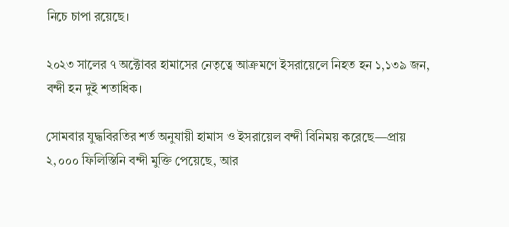নিচে চাপা রয়েছে।

২০২৩ সালের ৭ অক্টোবর হামাসের নেতৃত্বে আক্রমণে ইসরায়েলে নিহত হন ১,১৩৯ জন, বন্দী হন দুই শতাধিক।

সোমবার যুদ্ধবিরতির শর্ত অনুযায়ী হামাস ও ইসরায়েল বন্দী বিনিময় করেছে—প্রায় ২,০০০ ফিলিস্তিনি বন্দী মুক্তি পেয়েছে, আর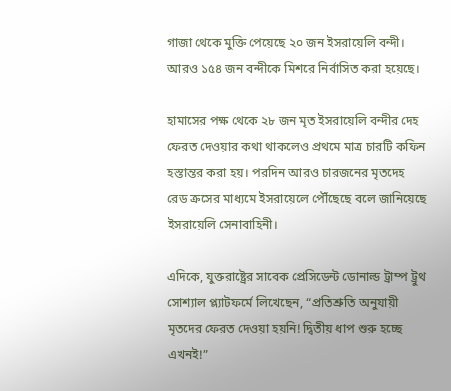গাজা থেকে মুক্তি পেয়েছে ২০ জন ইসরায়েলি বন্দী। আরও ১৫৪ জন বন্দীকে মিশরে নির্বাসিত করা হয়েছে।

হামাসের পক্ষ থেকে ২৮ জন মৃত ইসরায়েলি বন্দীর দেহ ফেরত দেওয়ার কথা থাকলেও প্রথমে মাত্র চারটি কফিন হস্তান্তর করা হয়। পরদিন আরও চারজনের মৃতদেহ রেড ক্রসের মাধ্যমে ইসরায়েলে পৌঁছেছে বলে জানিয়েছে ইসরায়েলি সেনাবাহিনী।

এদিকে, যুক্তরাষ্ট্রের সাবেক প্রেসিডেন্ট ডোনাল্ড ট্রাম্প ট্রুথ সোশ্যাল প্ল্যাটফর্মে লিখেছেন, “প্রতিশ্রুতি অনুযায়ী মৃতদের ফেরত দেওয়া হয়নি! দ্বিতীয় ধাপ শুরু হচ্ছে এখনই!”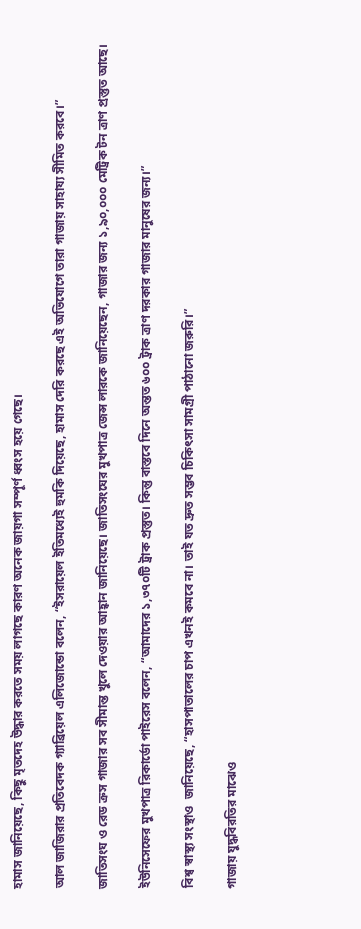হামাস জানিয়েছে, কিছু মৃতদেহ উদ্ধার করতে সময় লাগছে কারণ অনেক জায়গা সম্পূর্ণ ধ্বংস হয়ে গেছে।

আল জাজিরার প্রতিবেদক গ্যাব্রিয়েল এলিজোন্ডো বলেন, “ইসরায়েল ইতিমধ্যেই হুমকি দিয়েছে, হামাস দেরি করছে এই অভিযোগে তারা গাজায় সাহায্য সীমিত করবে।”

জাতিসংঘ ও রেড ক্রস গাজার সব সীমান্ত খুলে দেওয়ার আহ্বান জানিয়েছে। জাতিসংঘের মুখপাত্র জেন্স লারকে জানিয়েছেন, গাজার জন্য ১,৯০,০০০ মেট্রিক টন ত্রাণ প্রস্তুত আছে।

ইউনিসেফের মুখপাত্র রিকার্ডো পাইরেস বলেন, “আমাদের ১,৩৭০টি ট্রাক প্রস্তুত। কিন্তু বাস্তবে দিনে অন্তত ৬০০ ট্রাক ত্রাণ দরকার গাজার মানুষের জন্য।”

বিশ্ব স্বাস্থ্য সংস্থাও  জানিয়েছে, “হাসপাতালের চাপ এখনই কমবে না। তাই যত দ্রুত সম্ভব চিকিৎসা সামগ্রী পাঠানো জরুরি।”

গাজায় যুদ্ধবিরতির মাঝেও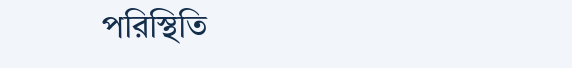পরিস্থিতি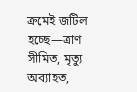ক্রমেই জটিল হচ্ছে—ত্রাণ সীমিত, মৃত্যু অব্যাহত,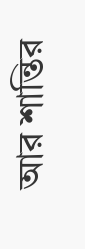আর শান্তির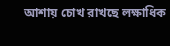আশায় চোখ রাখছে লক্ষাধিক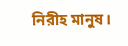নিরীহ মানুষ।